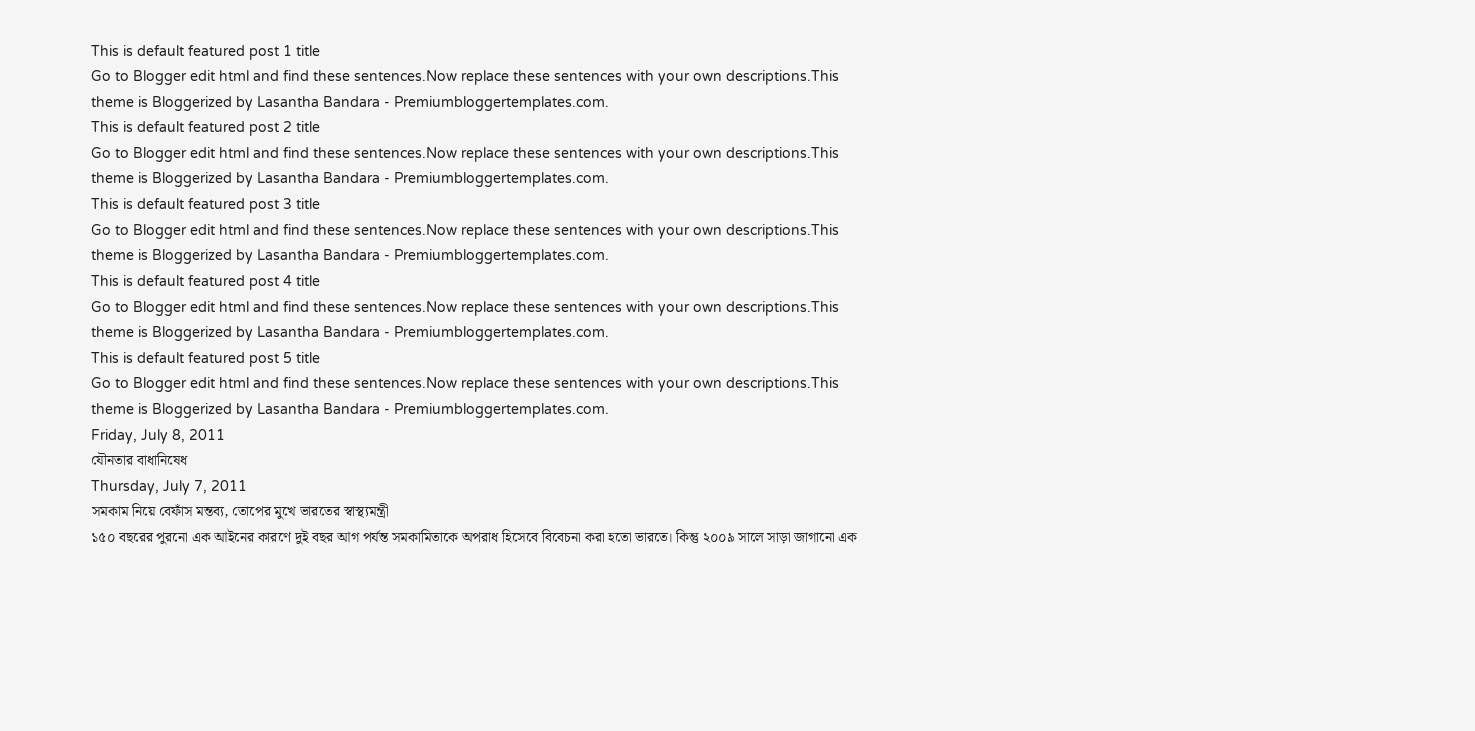This is default featured post 1 title
Go to Blogger edit html and find these sentences.Now replace these sentences with your own descriptions.This theme is Bloggerized by Lasantha Bandara - Premiumbloggertemplates.com.
This is default featured post 2 title
Go to Blogger edit html and find these sentences.Now replace these sentences with your own descriptions.This theme is Bloggerized by Lasantha Bandara - Premiumbloggertemplates.com.
This is default featured post 3 title
Go to Blogger edit html and find these sentences.Now replace these sentences with your own descriptions.This theme is Bloggerized by Lasantha Bandara - Premiumbloggertemplates.com.
This is default featured post 4 title
Go to Blogger edit html and find these sentences.Now replace these sentences with your own descriptions.This theme is Bloggerized by Lasantha Bandara - Premiumbloggertemplates.com.
This is default featured post 5 title
Go to Blogger edit html and find these sentences.Now replace these sentences with your own descriptions.This theme is Bloggerized by Lasantha Bandara - Premiumbloggertemplates.com.
Friday, July 8, 2011
যৌনতার বাধানিষেধ
Thursday, July 7, 2011
সমকাম নিয়ে বেফাঁস মন্তব্য, তোপের মুখে ভারতের স্বাস্থ্যমন্ত্রী
১৫০ বছরের পুরনো এক আইনের কারণে দুই বছর আগ পর্যন্ত সমকামিতাকে অপরাধ হিসেবে বিবেচনা করা হতো ভারতে। কিন্তু ২০০৯ সালে সাড়া জাগানো এক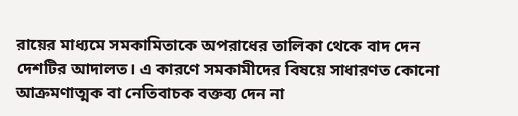রায়ের মাধ্যমে সমকামিতাকে অপরাধের তালিকা থেকে বাদ দেন দেশটির আদালত। এ কারণে সমকামীদের বিষয়ে সাধারণত কোনো আক্রমণাত্মক বা নেতিবাচক বক্তব্য দেন না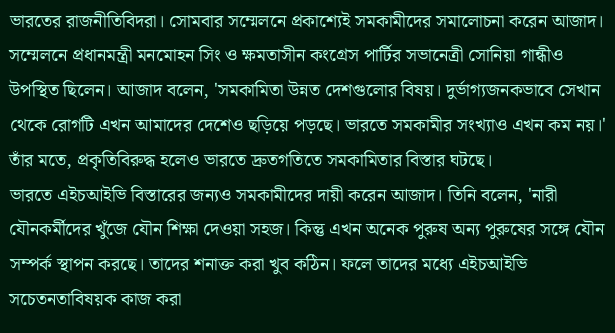ভারতের রাজনীতিবিদরা। সোমবার সম্মেলনে প্রকাশ্যেই সমকামীদের সমালোচনা করেন আজাদ। সম্মেলনে প্রধানমন্ত্রী মনমোহন সিং ও ক্ষমতাসীন কংগ্রেস পার্টির সভানেত্রী সোনিয়া গান্ধীও উপস্থিত ছিলেন। আজাদ বলেন, 'সমকামিতা উন্নত দেশগুলোর বিষয়। দুর্ভাগ্যজনকভাবে সেখান থেকে রোগটি এখন আমাদের দেশেও ছড়িয়ে পড়ছে। ভারতে সমকামীর সংখ্যাও এখন কম নয়।' তাঁর মতে, প্রকৃতিবিরুদ্ধ হলেও ভারতে দ্রুতগতিতে সমকামিতার বিস্তার ঘটছে।
ভারতে এইচআইভি বিস্তারের জন্যও সমকামীদের দায়ী করেন আজাদ। তিনি বলেন, 'নারী যৌনকর্মীদের খুঁজে যৌন শিক্ষা দেওয়া সহজ। কিন্তু এখন অনেক পুরুষ অন্য পুরুষের সঙ্গে যৌন সম্পর্ক স্থাপন করছে। তাদের শনাক্ত করা খুব কঠিন। ফলে তাদের মধ্যে এইচআইভি সচেতনতাবিষয়ক কাজ করা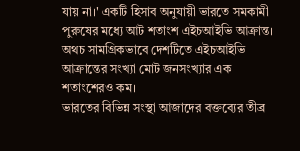যায় না।' একটি হিসাব অনুযায়ী ভারতে সমকামী পুরুষের মধ্যে আট শতাংশ এইচআইভি আক্রান্ত। অথচ সামগ্রিকভাবে দেশটিতে এইচআইভি আক্রান্তের সংখ্যা মোট জনসংখ্যার এক শতাংশেরও কম।
ভারতের বিভিন্ন সংস্থা আজাদের বক্তব্যের তীব্র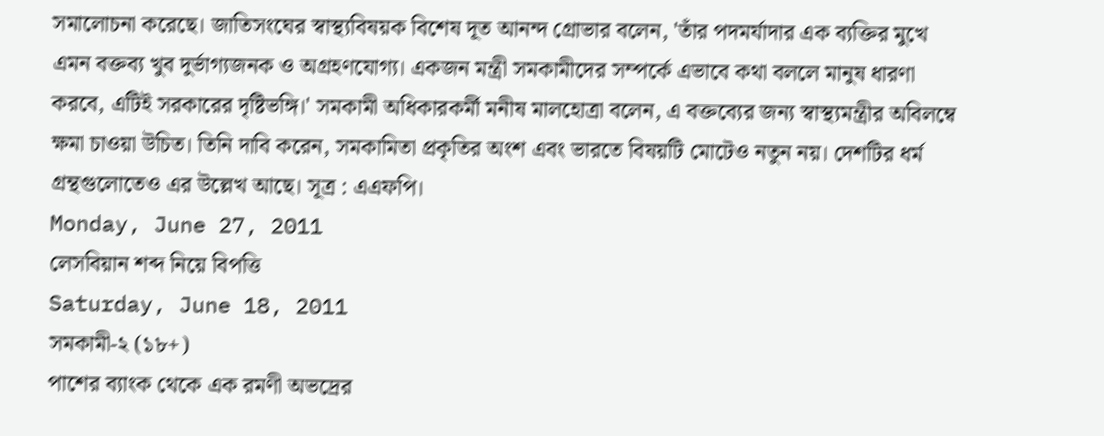সমালোচনা করেছে। জাতিসংঘের স্বাস্থ্যবিষয়ক বিশেষ দূত আনন্দ গ্রোভার বলেন, 'তাঁর পদমর্যাদার এক ব্যক্তির মুখে এমন বক্তব্য খুব দুর্ভাগ্যজনক ও অগ্রহণযোগ্য। একজন মন্ত্রী সমকামীদের সম্পর্কে এভাবে কথা বললে মানুষ ধারণা করবে, এটিই সরকারের দৃষ্টিভঙ্গি।' সমকামী অধিকারকর্মী মনীষ মালহোত্রা বলেন, এ বক্তব্যের জন্য স্বাস্থ্যমন্ত্রীর অবিলম্বে ক্ষমা চাওয়া উচিত। তিনি দাবি করেন, সমকামিতা প্রকৃতির অংশ এবং ভারতে বিষয়টি মোটেও নতুন নয়। দেশটির ধর্ম গ্রন্থগুলোতেও এর উল্লেখ আছে। সূত্র : এএফপি।
Monday, June 27, 2011
লেসবিয়ান শব্দ নিয়ে বিপত্তি
Saturday, June 18, 2011
সমকামী-২ (১৮+)
পাশের ব্যাংক থেকে এক রমণী অভদ্রের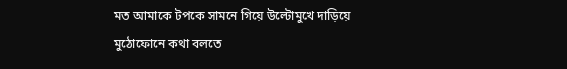মত আমাকে টপকে সামনে গিয়ে উল্টোমুখে দাড়িয়ে মুঠোফোনে কথা বলতে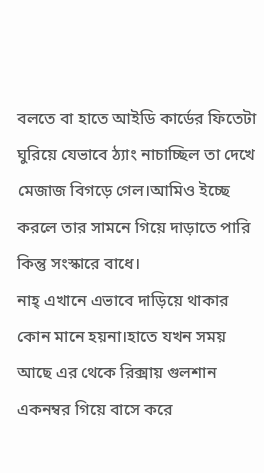বলতে বা হাতে আইডি কার্ডের ফিতেটা ঘুরিয়ে যেভাবে ঠ্যাং নাচাচ্ছিল তা দেখে মেজাজ বিগড়ে গেল।আমিও ইচ্ছে করলে তার সামনে গিয়ে দাড়াতে পারি কিন্তু সংস্কারে বাধে।
নাহ্ এখানে এভাবে দাড়িয়ে থাকার কোন মানে হয়না।হাতে যখন সময় আছে এর থেকে রিক্সায় গুলশান একনম্বর গিয়ে বাসে করে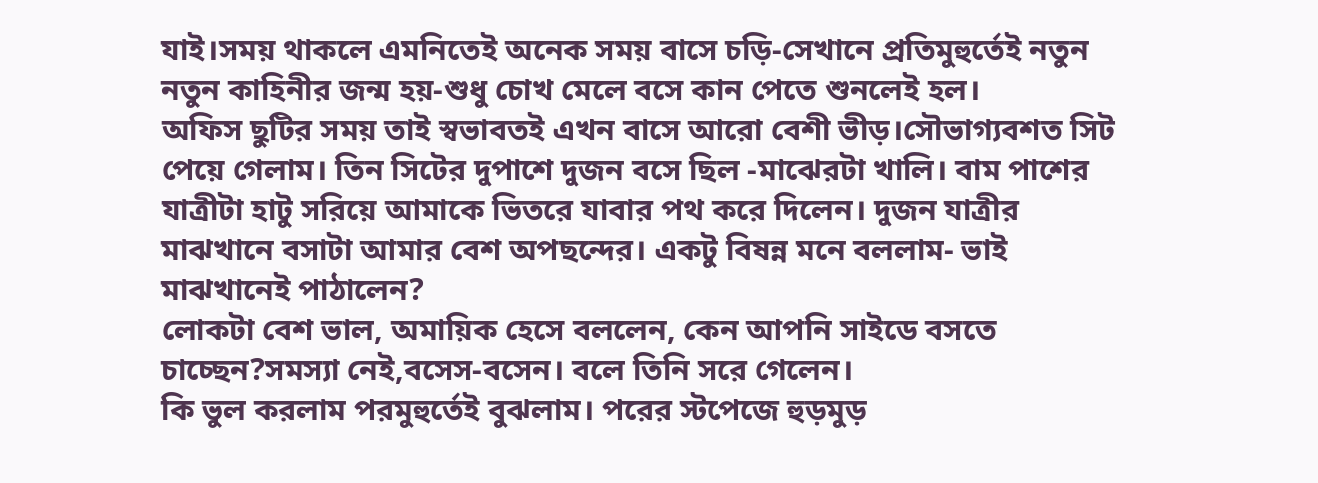যাই।সময় থাকলে এমনিতেই অনেক সময় বাসে চড়ি-সেখানে প্রতিমুহুর্তেই নতুন নতুন কাহিনীর জন্ম হয়-শুধু চোখ মেলে বসে কান পেতে শুনলেই হল।
অফিস ছুটির সময় তাই স্বভাবতই এখন বাসে আরো বেশী ভীড়।সৌভাগ্যবশত সিট পেয়ে গেলাম। তিন সিটের দুপাশে দুজন বসে ছিল -মাঝেরটা খালি। বাম পাশের যাত্রীটা হাটু সরিয়ে আমাকে ভিতরে যাবার পথ করে দিলেন। দুজন যাত্রীর মাঝখানে বসাটা আমার বেশ অপছন্দের। একটু বিষন্ন মনে বললাম- ভাই মাঝখানেই পাঠালেন?
লোকটা বেশ ভাল, অমায়িক হেসে বললেন, কেন আপনি সাইডে বসতে চাচ্ছেন?সমস্যা নেই,বসেস-বসেন। বলে তিনি সরে গেলেন।
কি ভুল করলাম পরমুহুর্তেই বুঝলাম। পরের স্টপেজে হুড়মুড়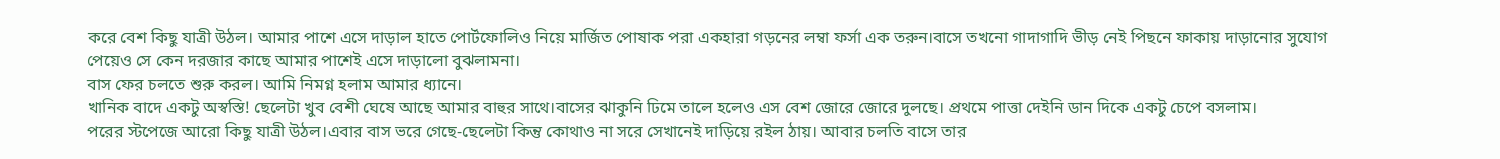করে বেশ কিছু যাত্রী উঠল। আমার পাশে এসে দাড়াল হাতে পোর্টফোলিও নিয়ে মার্জিত পোষাক পরা একহারা গড়নের লম্বা ফর্সা এক তরুন।বাসে তখনো গাদাগাদি ভীড় নেই পিছনে ফাকায় দাড়ানোর সুযোগ পেয়েও সে কেন দরজার কাছে আমার পাশেই এসে দাড়ালো বুঝলামনা।
বাস ফের চলতে শুরু করল। আমি নিমগ্ন হলাম আমার ধ্যানে।
খানিক বাদে একটু অস্বস্তি! ছেলেটা খুব বেশী ঘেষে আছে আমার বাহুর সাথে।বাসের ঝাকুনি ঢিমে তালে হলেও এস বেশ জোরে জোরে দুলছে। প্রথমে পাত্তা দেইনি ডান দিকে একটু চেপে বসলাম।
পরের স্টপেজে আরো কিছু যাত্রী উঠল।এবার বাস ভরে গেছে-ছেলেটা কিন্তু কোথাও না সরে সেখানেই দাড়িয়ে রইল ঠায়। আবার চলতি বাসে তার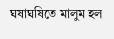ঘষাঘষিতে মালুম হল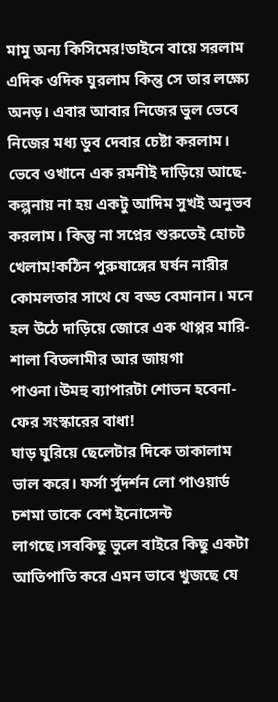মামু অন্য কিসিমের!ডাইনে বায়ে সরলাম এদিক ওদিক ঘুরলাম কিন্তু সে তার লক্ষ্যে অনড়। এবার আবার নিজের ভুল ভেবে নিজের মধ্য ডুব দেবার চেষ্টা করলাম। ভেবে ওখানে এক রমনীই দাড়িয়ে আছে-কল্পনায় না হয় একটু আদিম সুখই অনুভব করলাম। কিন্তু না সপ্নের শুরুতেই হোচট খেলাম!কঠিন পুরুষাঙ্গের ঘর্ষন নারীর কোমলতার সাথে যে বড্ড বেমানান। মনে হল উঠে দাড়িয়ে জোরে এক থাপ্পর মারি-শালা বিতলামীর আর জায়গা পাওনা।উমহু ব্যাপারটা শোভন হবেনা-ফের সংস্কারের বাধা!
ঘাড় ঘুরিয়ে ছেলেটার দিকে তাকালাম ভাল করে। ফর্সা র্সুদর্শন লো পাওয়ার্ড চশমা তাকে বেশ ইনোসেন্ট লাগছে।সবকিছু ভুলে বাইরে কিছু একটা আতিপাতি করে এমন ভাবে খুজছে যে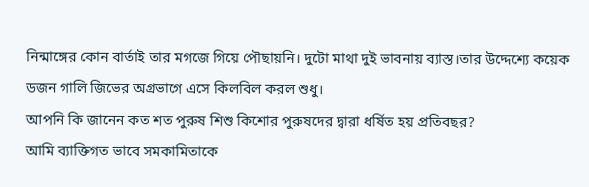নিন্মাঙ্গের কোন বার্তাই তার মগজে গিয়ে পৌছায়নি। দুটো মাথা দুই ভাবনায় ব্যাস্ত।তার উদ্দেশ্যে কয়েক ডজন গালি জিভের অগ্রভাগে এসে কিলবিল করল শুধু।
আপনি কি জানেন কত শত পুরুষ শিশু কিশোর পুরুষদের দ্বারা ধর্ষিত হয় প্রতিবছর?
আমি ব্যাক্তিগত ভাবে সমকামিতাকে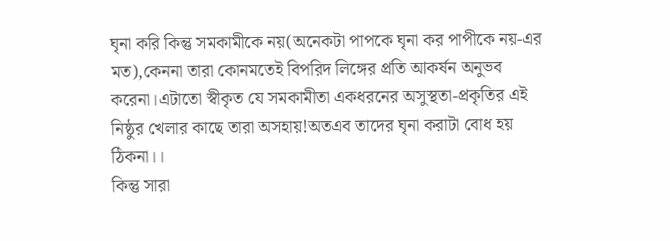ঘৃনা করি কিন্তু সমকামীকে নয়(অনেকটা পাপকে ঘৃনা কর পাপীকে নয়-এর মত),কেননা তারা কোনমতেই বিপরিদ লিঙ্গের প্রতি আকর্ষন অনুভব করেনা।এটাতো স্বীকৃত যে সমকামীতা একধরনের অসুস্থতা-প্রকৃতির এই নিষ্ঠুর খেলার কাছে তারা অসহায়!অতএব তাদের ঘৃনা করাটা বোধ হয় ঠিকনা।।
কিন্তু সারা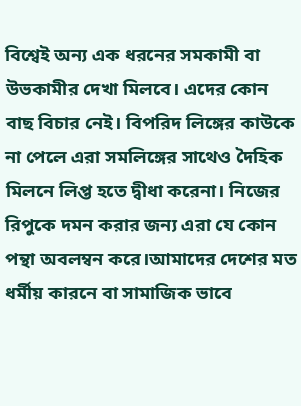বিশ্বেই অন্য এক ধরনের সমকামী বা উভকামীর দেখা মিলবে। এদের কোন বাছ বিচার নেই। বিপরিদ লিঙ্গের কাউকে না পেলে এরা সমলিঙ্গের সাথেও দৈহিক মিলনে লিপ্ত হতে দ্বীধা করেনা। নিজের রিপুকে দমন করার জন্য এরা যে কোন পন্থা অবলম্বন করে।আমাদের দেশের মত ধর্মীয় কারনে বা সামাজিক ভাবে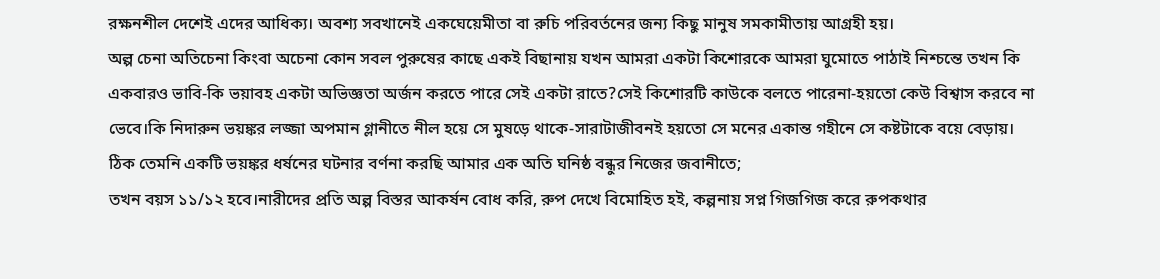রক্ষনশীল দেশেই এদের আধিক্য। অবশ্য সবখানেই একঘেয়েমীতা বা রুচি পরিবর্তনের জন্য কিছু মানুষ সমকামীতায় আগ্রহী হয়।
অল্প চেনা অতিচেনা কিংবা অচেনা কোন সবল পুরুষের কাছে একই বিছানায় যখন আমরা একটা কিশোরকে আমরা ঘুমোতে পাঠাই নিশ্চন্তে তখন কি একবারও ভাবি-কি ভয়াবহ একটা অভিজ্ঞতা অর্জন করতে পারে সেই একটা রাতে?সেই কিশোরটি কাউকে বলতে পারেনা-হয়তো কেউ বিশ্বাস করবে না ভেবে।কি নিদারুন ভয়ঙ্কর লজ্জা অপমান গ্লানীতে নীল হয়ে সে মুষড়ে থাকে-সারাটাজীবনই হয়তো সে মনের একান্ত গহীনে সে কষ্টটাকে বয়ে বেড়ায়।
ঠিক তেমনি একটি ভয়ঙ্কর ধর্ষনের ঘটনার বর্ণনা করছি আমার এক অতি ঘনিষ্ঠ বন্ধুর নিজের জবানীতে;
তখন বয়স ১১/১২ হবে।নারীদের প্রতি অল্প বিস্তর আকর্ষন বোধ করি, রুপ দেখে বিমোহিত হই, কল্পনায় সপ্ন গিজগিজ করে রুপকথার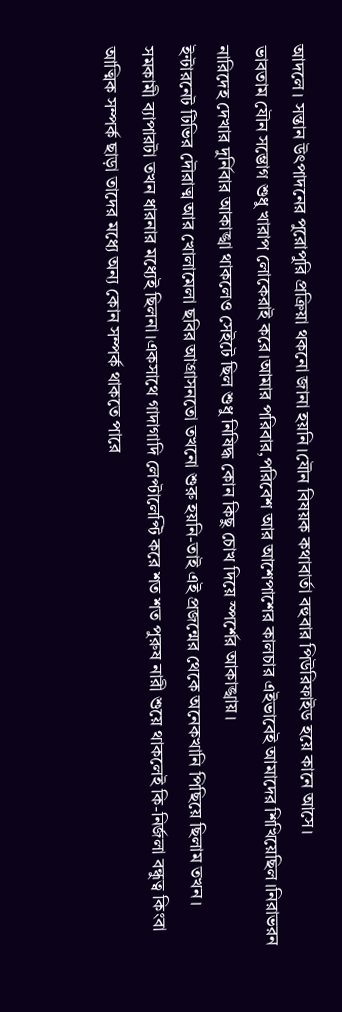আদলে। সন্তান উৎপাদনের পুরোপুরি প্রক্রিয়া থকনো জানা হয়নি।যৌন বিষয়ক কথাবার্তা বহুবার পিউরিফাইড হয়ে কানে আসে।
ভাবতাম যৌন সম্ভোগ শুধু খারাপ লোকেরাই করে।আমার পরিবার,পরিবেশ আর আশেপাশের কালচার এইভাবেই আমাদের শিখিয়েছিল।নিরাভরন নারিদেহ দেখার দুর্নিবার আকাঙ্খা থাকলেও সেইটে ছিল শুধু নিষিদ্ধ কোন কিছু চোখ দিয়ে স্পর্শের আকাঙ্খায়।
ইন্টারনেট টিভির দৌরাত্ম আর খোলামেলা ছবির আগ্রাসনতো তখনো শুরু হয়নি-তাই এই প্রজন্মের থেকে অনেকখানি পিছিয়ে ছিলাম তখন।
সমকামী ব্যাপারটা তখন ধারনার মধ্যেই ছিলনা।একসাথে গাদাগাদি লেপ্টালেপ্টি করে শত শত পুরুষ নারী শুয়ে থাকলেই কি-নির্জলা বন্ধুত্ব কিংবা আত্মিক সম্পর্ক ছাড়া তাদের মধ্যে অন্য কোন সম্পর্ক থাকতে পারে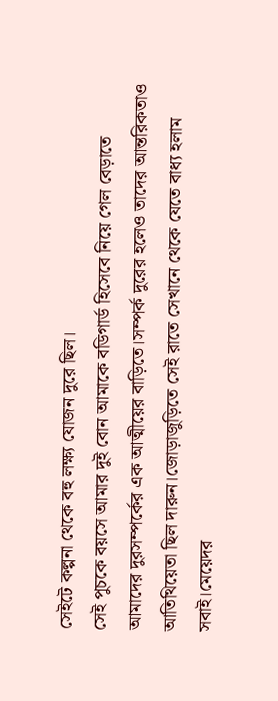সেইটে কল্পনা থেকে বহু লক্ষ্য যোজন দুরে ছিল।
সেই পুচকে বয়সে আমার দুই বোন আমাকে বডিগার্ড হিসেবে নিয়ে গেল বেড়াতে আমাদের দুরসম্পর্কের এক আত্মীয়ের বাড়িতে।সম্পর্ক দুরের হলেও তাদের আন্তরিকতাও আতিথিয়েতা ছিল দারুন।জোড়াজুড়িতে সেই রাতে সেখানে থেকে যেতে বাধ্য হলাম সবাই।মেয়েদর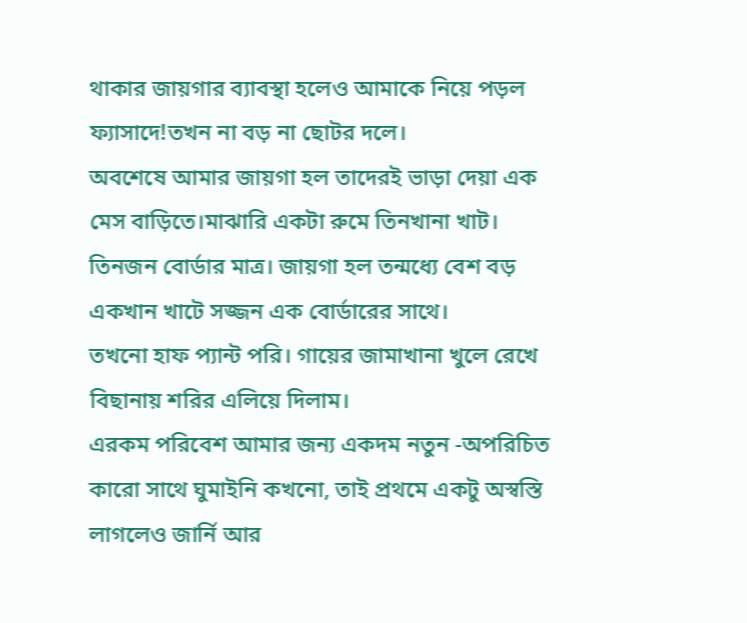থাকার জায়গার ব্যাবস্থা হলেও আমাকে নিয়ে পড়ল ফ্যাসাদে!তখন না বড় না ছোটর দলে।
অবশেষে আমার জায়গা হল তাদেরই ভাড়া দেয়া এক মেস বাড়িতে।মাঝারি একটা রুমে তিনখানা খাট। তিনজন বোর্ডার মাত্র। জায়গা হল তন্মধ্যে বেশ বড় একখান খাটে সজ্জন এক বোর্ডারের সাথে।
তখনো হাফ প্যান্ট পরি। গায়ের জামাখানা খুলে রেখে বিছানায় শরির এলিয়ে দিলাম।
এরকম পরিবেশ আমার জন্য একদম নতুন -অপরিচিত কারো সাথে ঘুমাইনি কখনো, তাই প্রথমে একটু অস্বস্তি লাগলেও জার্নি আর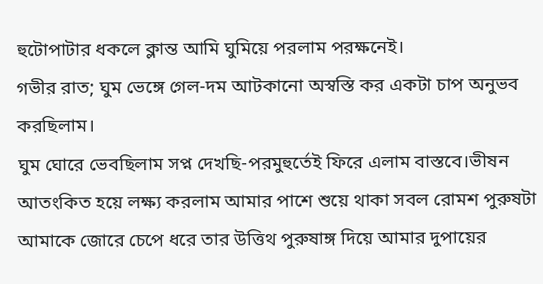হুটোপাটার ধকলে ক্লান্ত আমি ঘুমিয়ে পরলাম পরক্ষনেই।
গভীর রাত; ঘুম ভেঙ্গে গেল-দম আটকানো অস্বস্তি কর একটা চাপ অনুভব করছিলাম।
ঘুম ঘোরে ভেবছিলাম সপ্ন দেখছি-পরমুহুর্তেই ফিরে এলাম বাস্তবে।ভীষন আতংকিত হয়ে লক্ষ্য করলাম আমার পাশে শুয়ে থাকা সবল রোমশ পুরুষটা আমাকে জোরে চেপে ধরে তার উত্তিথ পুরুষাঙ্গ দিয়ে আমার দুপায়ের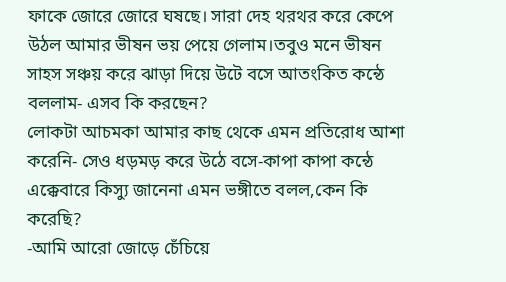ফাকে জোরে জোরে ঘষছে। সারা দেহ থরথর করে কেপে উঠল আমার ভীষন ভয় পেয়ে গেলাম।তবুও মনে ভীষন সাহস সঞ্চয় করে ঝাড়া দিয়ে উটে বসে আতংকিত কন্ঠে বললাম- এসব কি করছেন?
লোকটা আচমকা আমার কাছ থেকে এমন প্রতিরোধ আশা করেনি- সেও ধড়মড় করে উঠে বসে-কাপা কাপা কন্ঠে এক্কেবারে কিস্যু জানেনা এমন ভঙ্গীতে বলল,কেন কি করেছি?
-আমি আরো জোড়ে চেঁচিয়ে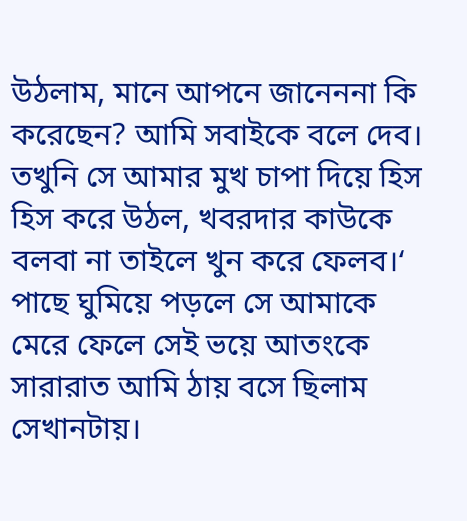উঠলাম, মানে আপনে জানেননা কি করেছেন? আমি সবাইকে বলে দেব।
তখুনি সে আমার মুখ চাপা দিয়ে হিস হিস করে উঠল, খবরদার কাউকে বলবা না তাইলে খুন করে ফেলব।‘
পাছে ঘুমিয়ে পড়লে সে আমাকে মেরে ফেলে সেই ভয়ে আতংকে সারারাত আমি ঠায় বসে ছিলাম সেখানটায়।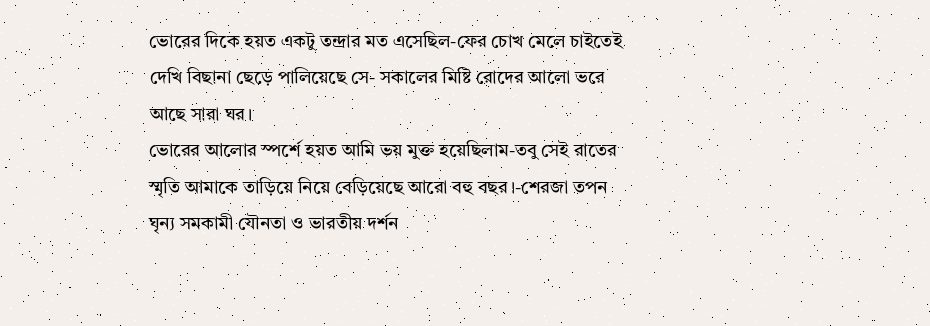ভোরের দিকে হয়ত একটু তন্দ্রার মত এসেছিল-ফের চোখ মেলে চাইতেই দেখি বিছানা ছেড়ে পালিয়েছে সে- সকালের মিষ্টি রোদের আলো ভরে আছে সারা ঘর।
ভোরের আলোর স্পর্শে হয়ত আমি ভয় মুক্ত হয়েছিলাম-তবু সেই রাতের স্মৃতি আমাকে তাড়িয়ে নিয়ে বেড়িয়েছে আরো বহু বছর।-শেরজা তপন
ঘৃন্য সমকামী যৌনতা ও ভারতীয় দর্শন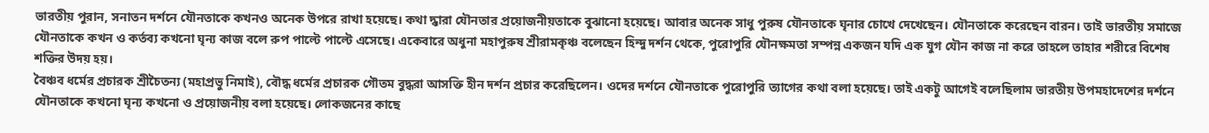ভারতীয় পুরান, সনাতন দর্শনে যৌনতাকে কখনও অনেক উপরে রাখা হয়েছে। কথা দ্ধারা যৌনতার প্রয়োজনীয়তাকে বুঝানো হয়েছে। আবার অনেক সাধু পুরুষ যৌনতাকে ঘৃনার চোখে দেখেছেন। যৌনতাকে করেছেন বারন। তাই ভারতীয় সমাজে যৌনতাকে কখন ও কর্তব্য কখনো ঘৃন্য কাজ বলে রুপ পাল্টে পাল্টে এসেছে। একেবারে অধুনা মহাপুরুষ শ্রীরামকৃঞ্চ বলেছেন হিন্দু দর্শন থেকে, পুরোপুরি যৌনক্ষমতা সম্পন্ন একজন যদি এক যুগ যৌন কাজ না করে তাহলে তাহার শরীরে বিশেষ শক্তির উদয় হয়।
বৈঞ্চব ধর্মের প্রচারক শ্রীচৈতন্য (মহাপ্রভু নিমাই), বৌদ্ধ ধর্মের প্রচারক গৌতম বুদ্ধরা আসক্তি হীন দর্শন প্রচার করেছিলেন। ওদের দর্শনে যৌনতাকে পুরোপুরি ত্যাগের কথা বলা হয়েছে। তাই একটু আগেই বলেছিলাম ভারতীয় উপমহাদেশের দর্শনে যৌনতাকে কখনো ঘৃন্য কখনো ও প্রয়োজনীয় বলা হয়েছে। লোকজনের কাছে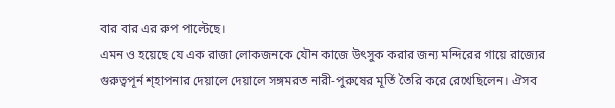বার বার এর রুপ পাল্টেছে।
এমন ও হয়েছে যে এক রাজা লোকজনকে যৌন কাজে উৎসুক করার জন্য মন্দিরের গায়ে রাজ্যের গুরুত্বপূর্ন শ্হাপনার দেয়ালে দেয়ালে সঙ্গমরত নারী-পুরুষের মূর্তি তৈরি করে রেখেছিলেন। ঐসব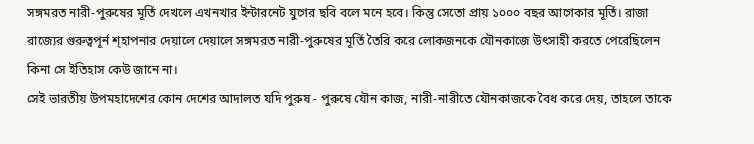সঙ্গমরত নারী-পুরুষের মূর্তি দেখলে এখনখার ইন্টারনেট যুগের ছবি বলে মনে হবে। কিন্তু সেতো প্রায় ১০০০ বছর আগেকার মূর্তি। রাজা রাজ্যের গুরুত্বপূর্ন শ্হাপনার দেয়ালে দেয়ালে সঙ্গমরত নারী-পুরুষের মূর্তি তৈরি করে লোকজনকে যৌনকাজে উৎসাহী করতে পেরেছিলেন কিনা সে ইতিহাস কেউ জানে না।
সেই ভারতীয় উপমহাদেশের কোন দেশের আদালত যদি পুরুষ - পুরুষে যৌন কাজ, নারী-নারীতে যৌনকাজকে বৈধ করে দেয়, তাহলে তাকে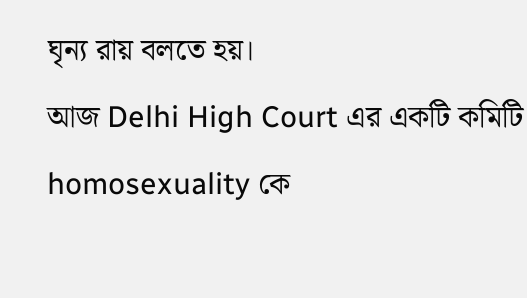ঘৃন্য রায় বলতে হয়।
আজ Delhi High Court এর একটি কমিটি homosexuality কে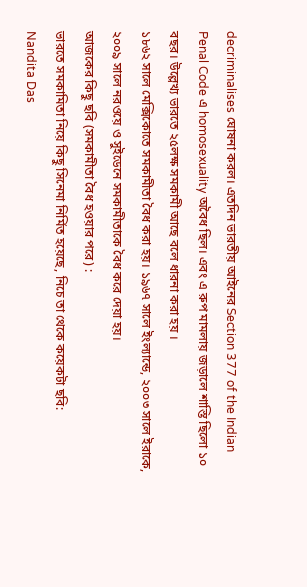decriminalises ঘোষনা করল। এতদিন ভারতীয় আইনের Section 377 of the Indian Penal Code এ homosexuality অবৈধ ছিল। এবং এ রুপ মামলায় জড়ালে শাস্তি ছিলো ১০ বছর। উল্লেখ্য ভারতে ২৫লক্ষ সমকামী আছে বলে ধারনা করা হয় ।
১৮৬২ সালে মেক্সিকোতে সমকামীতা বৈধ করা হয়। ১৯৬৭ সালে ইংল্যান্ডে, ২০০৩ সালে ইরাকে, ২০০৯ সালে নরওয়ে ও সুইডেনে সমকামীতাকে বৈধ করে দেয়া হয়।
আজকের কিছু ছবি (সমকামীতা বৈধ হওয়ার পরে) :
ভারতে সমকামিতা নিয়ে কিছু সিনেমা নির্মিত হয়েছে, নিচে তা থেকে কয়েকটা ছবি:
Nandita Das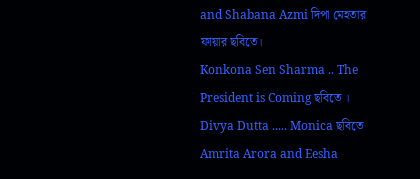and Shabana Azmi দিপা মেহতার ফায়ার ছবিতে।
Konkona Sen Sharma .. The President is Coming ছবিতে ।
Divya Dutta ..... Monica ছবিতে
Amrita Arora and Eesha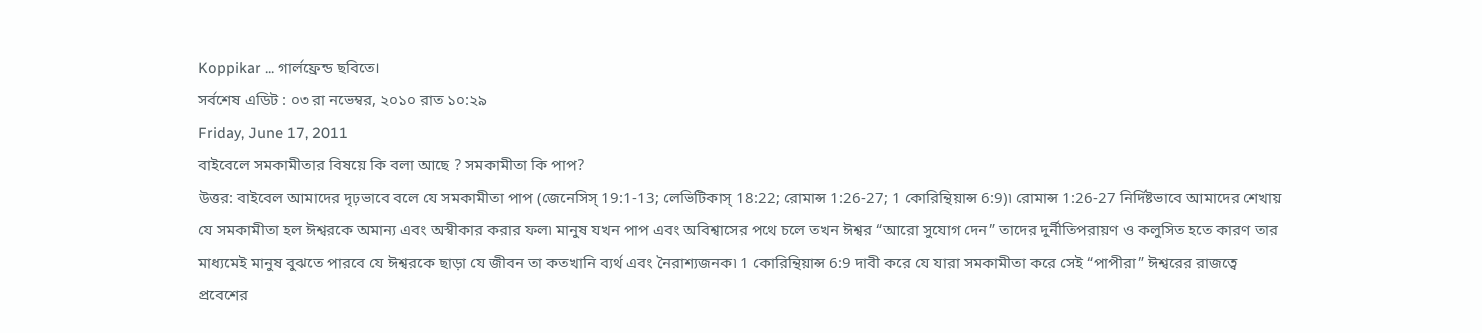Koppikar ... গার্লফ্রেন্ড ছবিতে।
সর্বশেষ এডিট : ০৩ রা নভেম্বর, ২০১০ রাত ১০:২৯
Friday, June 17, 2011
বাইবেলে সমকামীতার বিষয়ে কি বলা আছে ? সমকামীতা কি পাপ?
উত্তর: বাইবেল আমাদের দৃঢ়ভাবে বলে যে সমকামীতা পাপ (জেনেসিস্ 19:1-13; লেভিটিকাস্ 18:22; রোমান্স 1:26-27; 1 কোরিন্থিয়ান্স 6:9)৷ রোমান্স 1:26-27 নির্দিষ্টভাবে আমাদের শেখায় যে সমকামীতা হল ঈশ্বরকে অমান্য এবং অস্বীকার করার ফল৷ মানুষ যখন পাপ এবং অবিশ্বাসের পথে চলে তখন ঈশ্বর “আরো সুযোগ দেন” তাদের দুর্নীতিপরায়ণ ও কলুসিত হতে কারণ তার মাধ্যমেই মানুষ বুঝতে পারবে যে ঈশ্বরকে ছাড়া যে জীবন তা কতখানি ব্যর্থ এবং নৈরাশ্যজনক৷ 1 কোরিন্থিয়ান্স 6:9 দাবী করে যে যারা সমকামীতা করে সেই “পাপীরা” ঈশ্বরের রাজত্বে প্রবেশের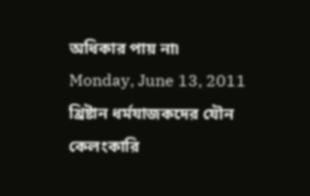অধিকার পায় না৷
Monday, June 13, 2011
খ্রিষ্টান ধর্মযাজকদের যৌন কেলংকারি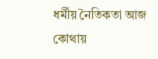ধর্মীয় নৈতিকতা আজ কোথায়